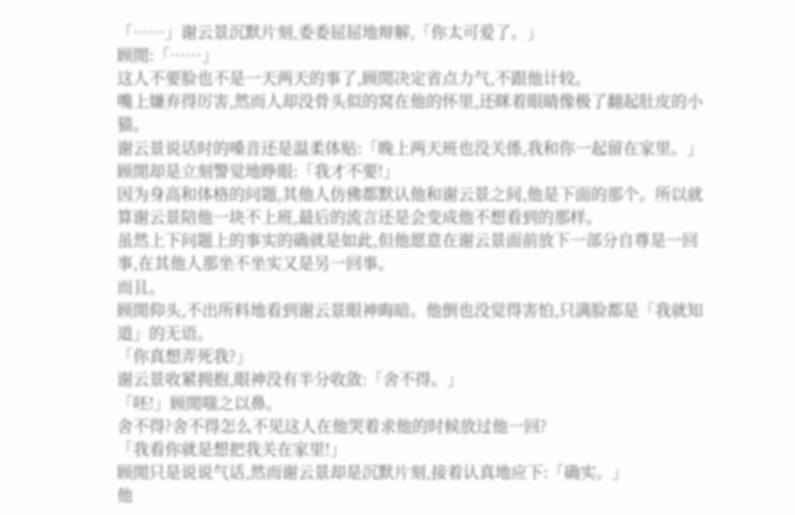「……」谢云景沉默片刻,委委屈屈地辩解,「你太可爱了。」
顾閒:「……」
这人不要脸也不是一天两天的事了,顾閒决定省点力气,不跟他计较。
嘴上嫌弃得厉害,然而人却没骨头似的窝在他的怀里,还眯着眼睛像极了翻起肚皮的小猫。
谢云景说话时的嗓音还是温柔体贴:「晚上两天班也没关係,我和你一起留在家里。」
顾閒却是立刻警觉地睁眼:「我才不要!」
因为身高和体格的问题,其他人仿佛都默认他和谢云景之间,他是下面的那个。所以就算谢云景陪他一块不上班,最后的流言还是会变成他不想看到的那样。
虽然上下问题上的事实的确就是如此,但他愿意在谢云景面前放下一部分自尊是一回事,在其他人那坐不坐实又是另一回事。
而且。
顾閒仰头,不出所料地看到谢云景眼神晦暗。他倒也没觉得害怕,只满脸都是「我就知道」的无语。
「你真想弄死我?」
谢云景收紧拥抱,眼神没有半分收敛:「舍不得。」
「呸!」顾閒嗤之以鼻。
舍不得?舍不得怎么不见这人在他哭着求他的时候放过他一回?
「我看你就是想把我关在家里!」
顾閒只是说说气话,然而谢云景却是沉默片刻,接着认真地应下:「确实。」
他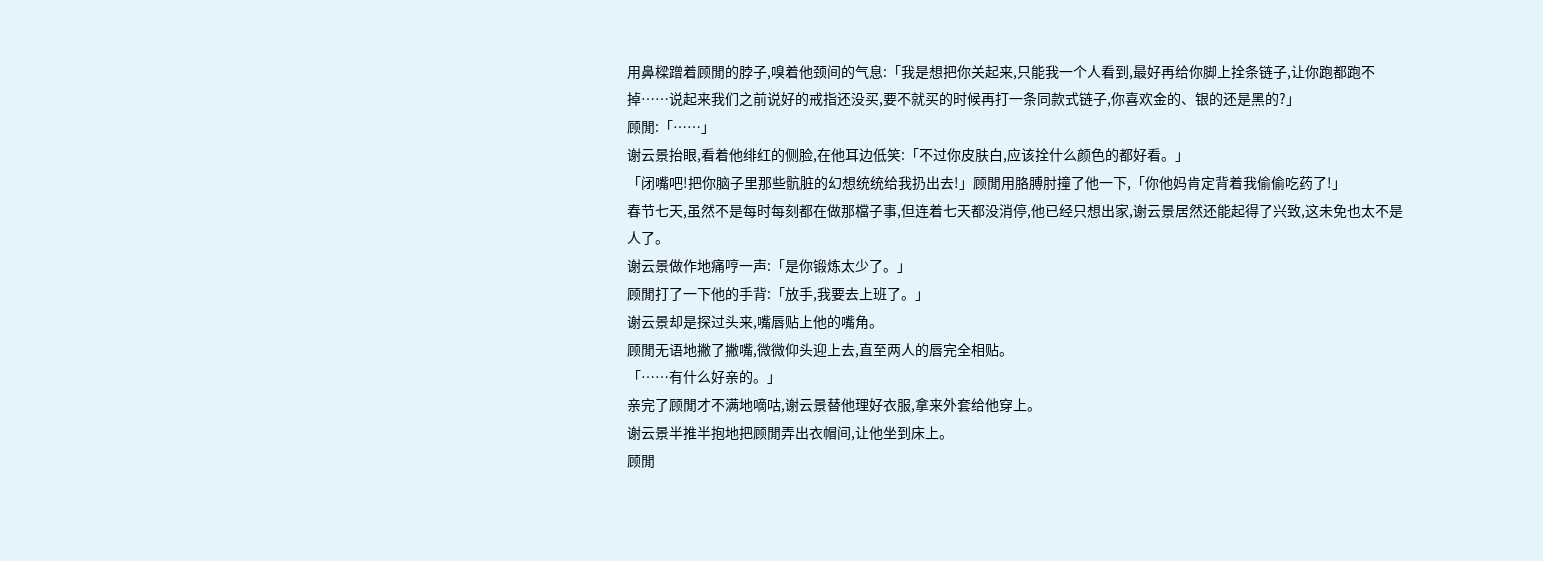用鼻樑蹭着顾閒的脖子,嗅着他颈间的气息:「我是想把你关起来,只能我一个人看到,最好再给你脚上拴条链子,让你跑都跑不掉……说起来我们之前说好的戒指还没买,要不就买的时候再打一条同款式链子,你喜欢金的、银的还是黑的?」
顾閒:「……」
谢云景抬眼,看着他绯红的侧脸,在他耳边低笑:「不过你皮肤白,应该拴什么颜色的都好看。」
「闭嘴吧!把你脑子里那些骯脏的幻想统统给我扔出去!」顾閒用胳膊肘撞了他一下,「你他妈肯定背着我偷偷吃药了!」
春节七天,虽然不是每时每刻都在做那檔子事,但连着七天都没消停,他已经只想出家,谢云景居然还能起得了兴致,这未免也太不是人了。
谢云景做作地痛哼一声:「是你锻炼太少了。」
顾閒打了一下他的手背:「放手,我要去上班了。」
谢云景却是探过头来,嘴唇贴上他的嘴角。
顾閒无语地撇了撇嘴,微微仰头迎上去,直至两人的唇完全相贴。
「……有什么好亲的。」
亲完了顾閒才不满地嘀咕,谢云景替他理好衣服,拿来外套给他穿上。
谢云景半推半抱地把顾閒弄出衣帽间,让他坐到床上。
顾閒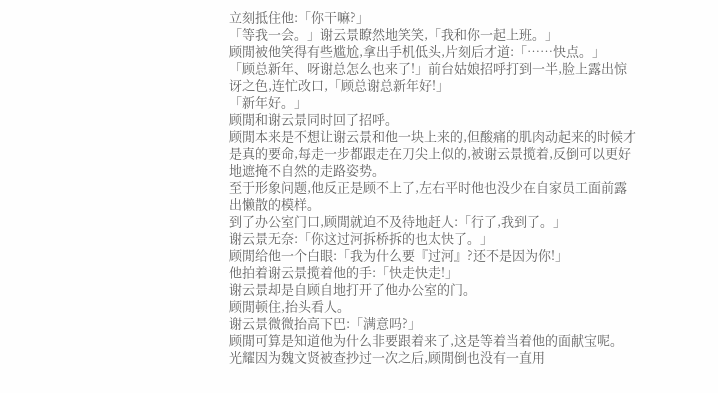立刻抵住他:「你干嘛?」
「等我一会。」谢云景瞭然地笑笑,「我和你一起上班。」
顾閒被他笑得有些尴尬,拿出手机低头,片刻后才道:「……快点。」
「顾总新年、呀谢总怎么也来了!」前台姑娘招呼打到一半,脸上露出惊讶之色,连忙改口,「顾总谢总新年好!」
「新年好。」
顾閒和谢云景同时回了招呼。
顾閒本来是不想让谢云景和他一块上来的,但酸痛的肌肉动起来的时候才是真的要命,每走一步都跟走在刀尖上似的,被谢云景揽着,反倒可以更好地遮掩不自然的走路姿势。
至于形象问题,他反正是顾不上了,左右平时他也没少在自家员工面前露出懒散的模样。
到了办公室门口,顾閒就迫不及待地赶人:「行了,我到了。」
谢云景无奈:「你这过河拆桥拆的也太快了。」
顾閒给他一个白眼:「我为什么要『过河』?还不是因为你!」
他拍着谢云景揽着他的手:「快走快走!」
谢云景却是自顾自地打开了他办公室的门。
顾閒顿住,抬头看人。
谢云景微微抬高下巴:「满意吗?」
顾閒可算是知道他为什么非要跟着来了,这是等着当着他的面献宝呢。
光耀因为魏文贤被查抄过一次之后,顾閒倒也没有一直用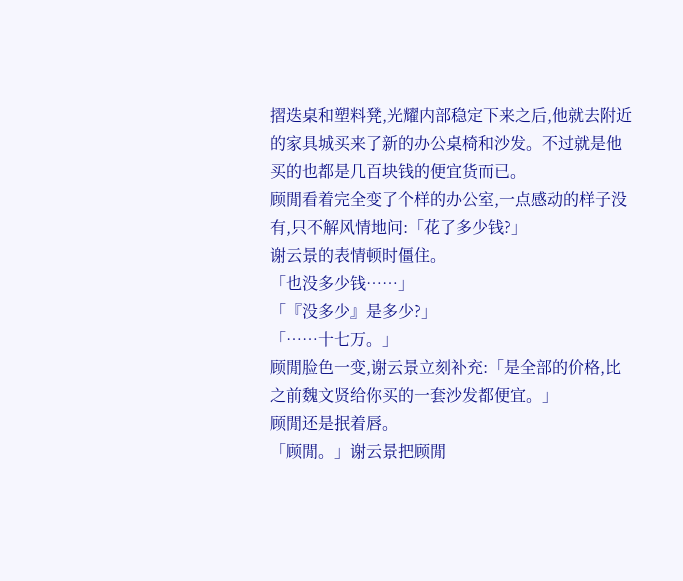摺迭桌和塑料凳,光耀内部稳定下来之后,他就去附近的家具城买来了新的办公桌椅和沙发。不过就是他买的也都是几百块钱的便宜货而已。
顾閒看着完全变了个样的办公室,一点感动的样子没有,只不解风情地问:「花了多少钱?」
谢云景的表情顿时僵住。
「也没多少钱……」
「『没多少』是多少?」
「……十七万。」
顾閒脸色一变,谢云景立刻补充:「是全部的价格,比之前魏文贤给你买的一套沙发都便宜。」
顾閒还是抿着唇。
「顾閒。」谢云景把顾閒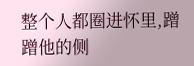整个人都圈进怀里,蹭蹭他的侧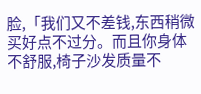脸,「我们又不差钱,东西稍微买好点不过分。而且你身体不舒服,椅子沙发质量不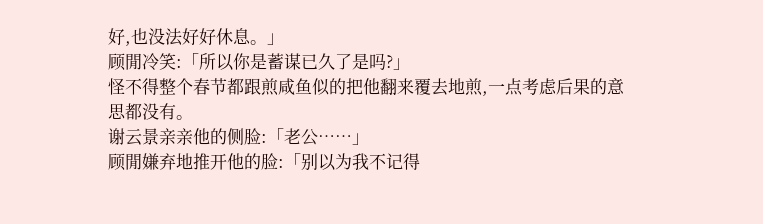好,也没法好好休息。」
顾閒冷笑:「所以你是蓄谋已久了是吗?」
怪不得整个春节都跟煎咸鱼似的把他翻来覆去地煎,一点考虑后果的意思都没有。
谢云景亲亲他的侧脸:「老公……」
顾閒嫌弃地推开他的脸:「别以为我不记得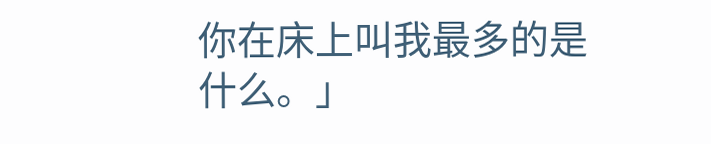你在床上叫我最多的是什么。」